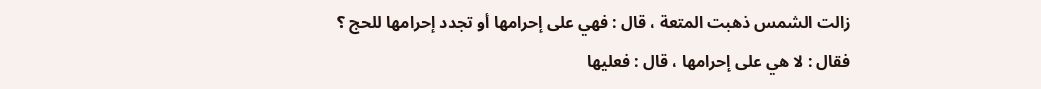زالت الشمس ذهبت المتعة ، قال : فهي على إحرامها أو تجدد إحرامها للحج ؟
فقال : لا هي على إحرامها ، قال : فعليها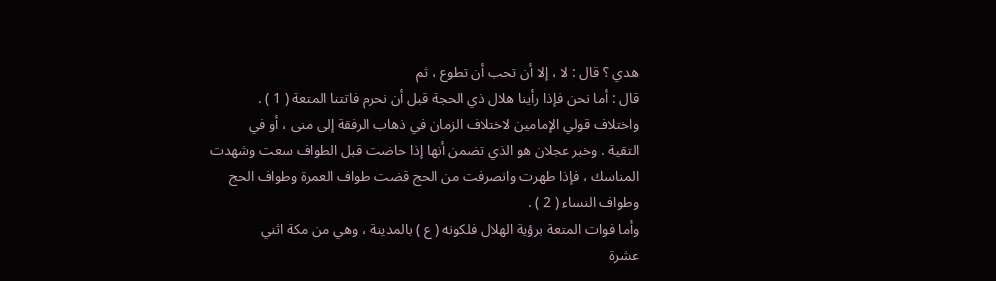هدي ؟ قال : لا ، إلا أن تحب أن تطوع ، ثم
قال : أما نحن فإذا رأينا هلال ذي الحجة قبل أن نحرم فاتتنا المتعة ( 1 ) .
واختلاف قولي الإمامين لاختلاف الزمان في ذهاب الرفقة إلى منى ، أو في
التقية . وخبر عجلان هو الذي تضمن أنها إذا حاضت قبل الطواف سعت وشهدت
المناسك ، فإذا طهرت وانصرفت من الحج قضت طواف العمرة وطواف الحج
وطواف النساء ( 2 ) .
وأما فوات المتعة برؤية الهلال فلكونه ( ع ) بالمدينة ، وهي من مكة اثني
عشرة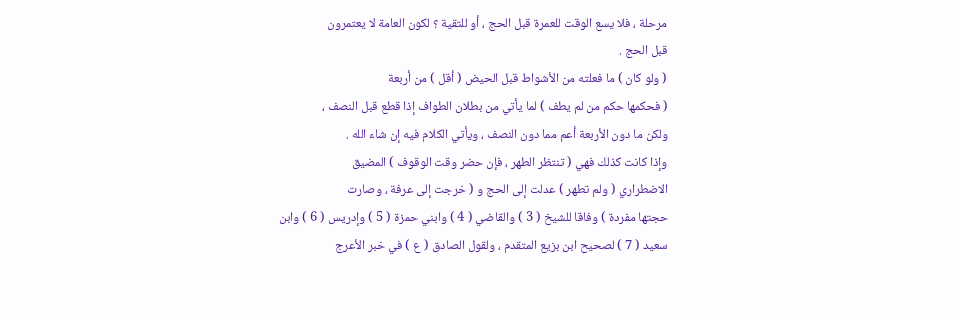مرحلة ، فلا يسع الوقت للعمرة قبل الحج ، أو للتقية ؟ لكون العامة لا يعتمرون
قبل الحج .
( ولو كان ) ما فعلته من الأشواط قبل الحيض ( أقل ) من أربعة
( فحكمها حكم من لم يطف ) لما يأتي من بطلان الطواف إذا قطع قبل النصف ،
ولكن ما دون الأربعة أعم مما دون النصف ، ويأتي الكلام فيه إن شاء الله .
وإذا كانت كذلك فهي ( تنتظر الطهر ، فإن حضر وقت الوقوف ) المضيق
الاضطراري ( ولم تطهر ) عدلت إلى الحج و ( خرجت إلى عرفة ، وصارت
حجتها مفردة ) وفاقا للشيخ ( 3 ) والقاضي ( 4 ) وابني حمزة ( 5 ) وإدريس ( 6 ) وابن
سعيد ( 7 ) لصحيح ابن بزيع المتقدم ، ولقول الصادق ( ع ) في خبر الأعرج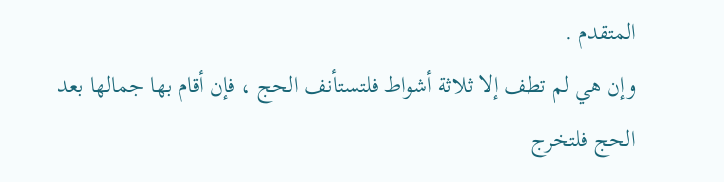المتقدم .
وإن هي لم تطف إلا ثلاثة أشواط فلتستأنف الحج ، فإن أقام بها جمالها بعد
الحج فلتخرج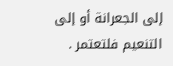إلى الجعرانة أو إلى التنعيم فلتعتمر .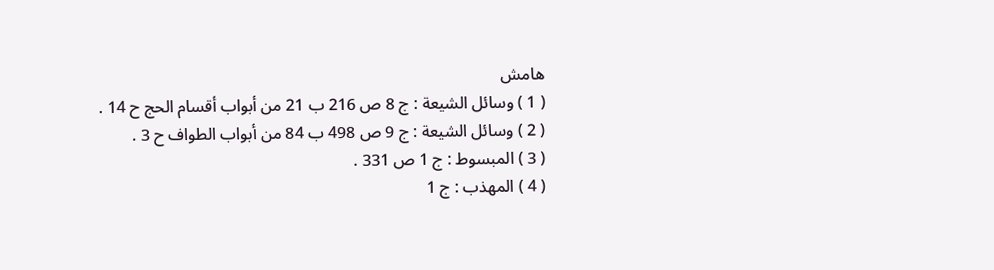هامش
( 1 ) وسائل الشيعة : ج 8 ص 216 ب 21 من أبواب أقسام الحج ح 14 .
( 2 ) وسائل الشيعة : ج 9 ص 498 ب 84 من أبواب الطواف ح 3 .
( 3 ) المبسوط : ج 1 ص 331 .
( 4 ) المهذب : ج 1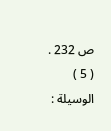ص 232 .
( 5 ) الوسيلة :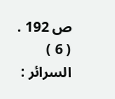ص 192 .
( 6 ) السرائر :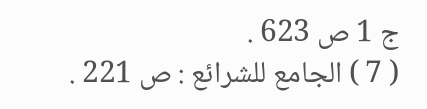ج 1 ص 623 .
( 7 ) الجامع للشرائع : ص 221 .